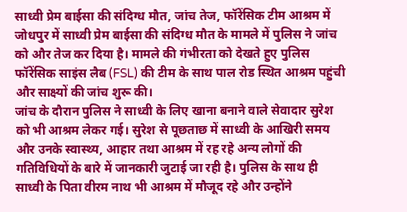साध्वी प्रेम बाईसा की संदिग्ध मौत, जांच तेज, फॉरेंसिक टीम आश्रम में
जोधपुर में साध्वी प्रेम बाईसा की संदिग्ध मौत के मामले में पुलिस ने जांच को और तेज कर दिया है। मामले की गंभीरता को देखते हुए पुलिस फॉरेंसिक साइंस लैब (FSL) की टीम के साथ पाल रोड स्थित आश्रम पहुंची और साक्ष्यों की जांच शुरू की।
जांच के दौरान पुलिस ने साध्वी के लिए खाना बनाने वाले सेवादार सुरेश को भी आश्रम लेकर गई। सुरेश से पूछताछ में साध्वी के आखिरी समय और उनके स्वास्थ्य, आहार तथा आश्रम में रह रहे अन्य लोगों की गतिविधियों के बारे में जानकारी जुटाई जा रही है। पुलिस के साथ ही साध्वी के पिता वीरम नाथ भी आश्रम में मौजूद रहे और उन्होंने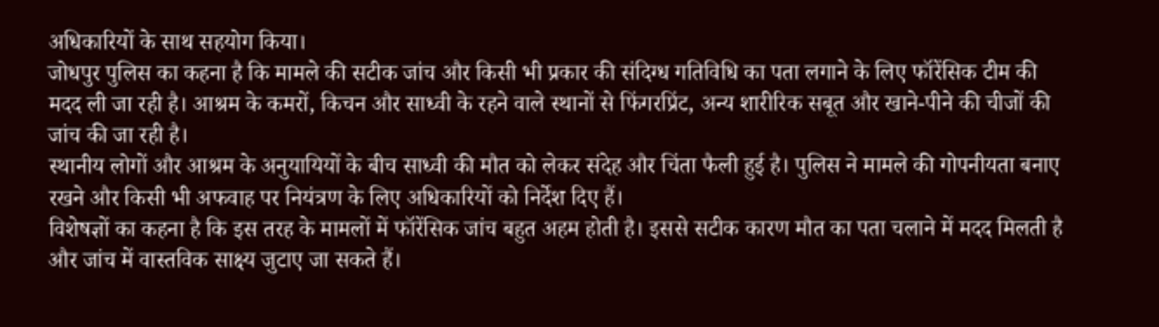अधिकारियों के साथ सहयोग किया।
जोधपुर पुलिस का कहना है कि मामले की सटीक जांच और किसी भी प्रकार की संदिग्ध गतिविधि का पता लगाने के लिए फॉरेंसिक टीम की मदद ली जा रही है। आश्रम के कमरों, किचन और साध्वी के रहने वाले स्थानों से फिंगरप्रिंट, अन्य शारीरिक सबूत और खाने-पीने की चीजों की जांच की जा रही है।
स्थानीय लोगों और आश्रम के अनुयायियों के बीच साध्वी की मौत को लेकर संदेह और चिंता फैली हुई है। पुलिस ने मामले की गोपनीयता बनाए रखने और किसी भी अफवाह पर नियंत्रण के लिए अधिकारियों को निर्देश दिए हैं।
विशेषज्ञों का कहना है कि इस तरह के मामलों में फॉरेंसिक जांच बहुत अहम होती है। इससे सटीक कारण मौत का पता चलाने में मदद मिलती है और जांच में वास्तविक साक्ष्य जुटाए जा सकते हैं।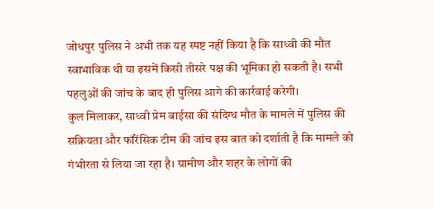जोधपुर पुलिस ने अभी तक यह स्पष्ट नहीं किया है कि साध्वी की मौत स्वाभाविक थी या इसमें किसी तीसरे पक्ष की भूमिका हो सकती है। सभी पहलुओं की जांच के बाद ही पुलिस आगे की कार्रवाई करेगी।
कुल मिलाकर, साध्वी प्रेम बाईसा की संदिग्ध मौत के मामले में पुलिस की सक्रियता और फॉरेंसिक टीम की जांच इस बात को दर्शाती है कि मामले को गंभीरता से लिया जा रहा है। ग्रामीण और शहर के लोगों की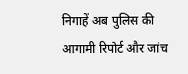निगाहें अब पुलिस की आगामी रिपोर्ट और जांच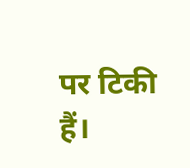पर टिकी हैं।